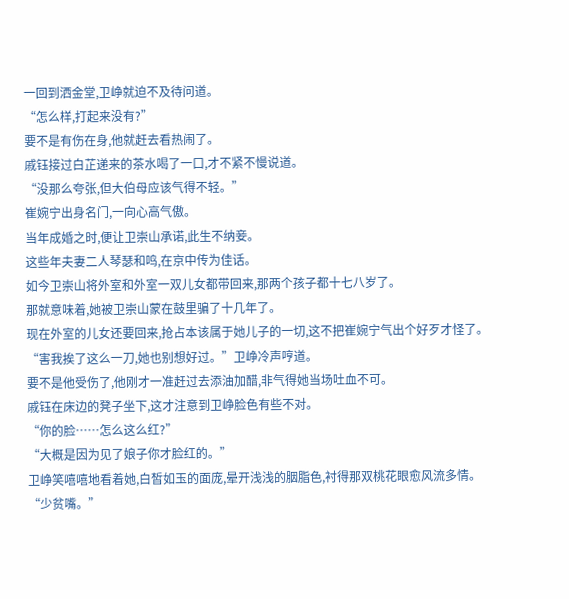一回到洒金堂,卫峥就迫不及待问道。
“怎么样,打起来没有?”
要不是有伤在身,他就赶去看热闹了。
戚钰接过白芷递来的茶水喝了一口,才不紧不慢说道。
“没那么夸张,但大伯母应该气得不轻。”
崔婉宁出身名门,一向心高气傲。
当年成婚之时,便让卫崇山承诺,此生不纳妾。
这些年夫妻二人琴瑟和鸣,在京中传为佳话。
如今卫崇山将外室和外室一双儿女都带回来,那两个孩子都十七八岁了。
那就意味着,她被卫崇山蒙在鼓里骗了十几年了。
现在外室的儿女还要回来,抢占本该属于她儿子的一切,这不把崔婉宁气出个好歹才怪了。
“害我挨了这么一刀,她也别想好过。”卫峥冷声哼道。
要不是他受伤了,他刚才一准赶过去添油加醋,非气得她当场吐血不可。
戚钰在床边的凳子坐下,这才注意到卫峥脸色有些不对。
“你的脸……怎么这么红?”
“大概是因为见了娘子你才脸红的。”
卫峥笑嘻嘻地看着她,白皙如玉的面庞,晕开浅浅的胭脂色,衬得那双桃花眼愈风流多情。
“少贫嘴。”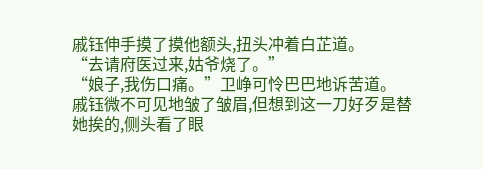戚钰伸手摸了摸他额头,扭头冲着白芷道。
“去请府医过来,姑爷烧了。”
“娘子,我伤口痛。”卫峥可怜巴巴地诉苦道。
戚钰微不可见地皱了皱眉,但想到这一刀好歹是替她挨的,侧头看了眼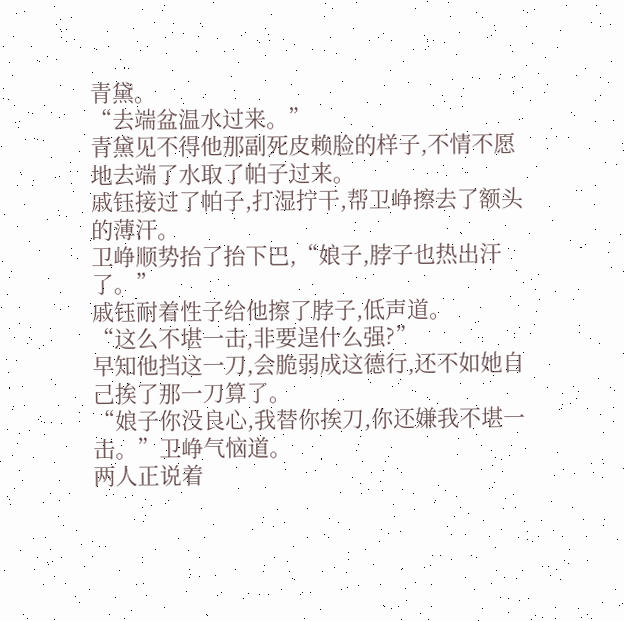青黛。
“去端盆温水过来。”
青黛见不得他那副死皮赖脸的样子,不情不愿地去端了水取了帕子过来。
戚钰接过了帕子,打湿拧干,帮卫峥擦去了额头的薄汗。
卫峥顺势抬了抬下巴,“娘子,脖子也热出汗了。”
戚钰耐着性子给他擦了脖子,低声道。
“这么不堪一击,非要逞什么强?”
早知他挡这一刀,会脆弱成这德行,还不如她自己挨了那一刀算了。
“娘子你没良心,我替你挨刀,你还嫌我不堪一击。”卫峥气恼道。
两人正说着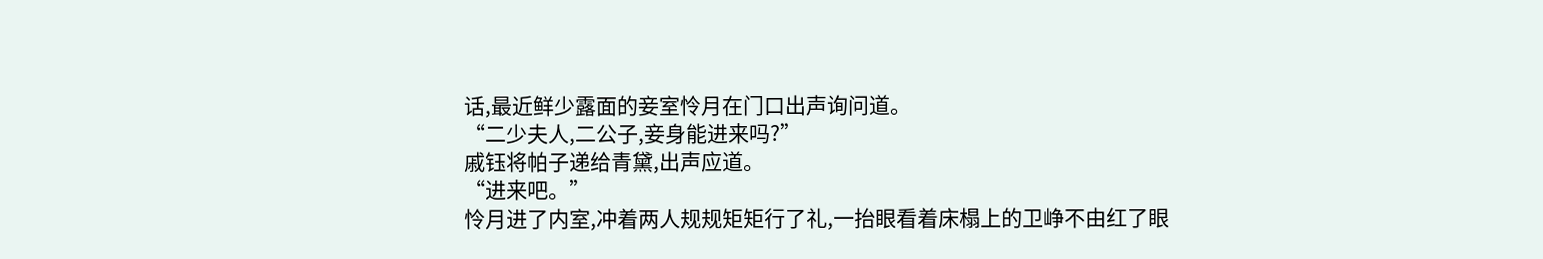话,最近鲜少露面的妾室怜月在门口出声询问道。
“二少夫人,二公子,妾身能进来吗?”
戚钰将帕子递给青黛,出声应道。
“进来吧。”
怜月进了内室,冲着两人规规矩矩行了礼,一抬眼看着床榻上的卫峥不由红了眼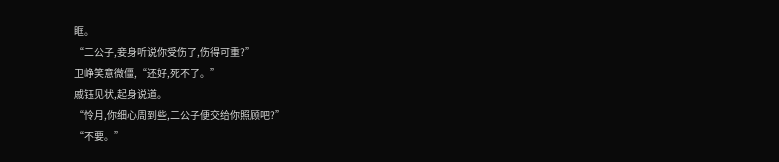眶。
“二公子,妾身听说你受伤了,伤得可重?”
卫峥笑意微僵,“还好,死不了。”
戚钰见状,起身说道。
“怜月,你细心周到些,二公子便交给你照顾吧?”
“不要。”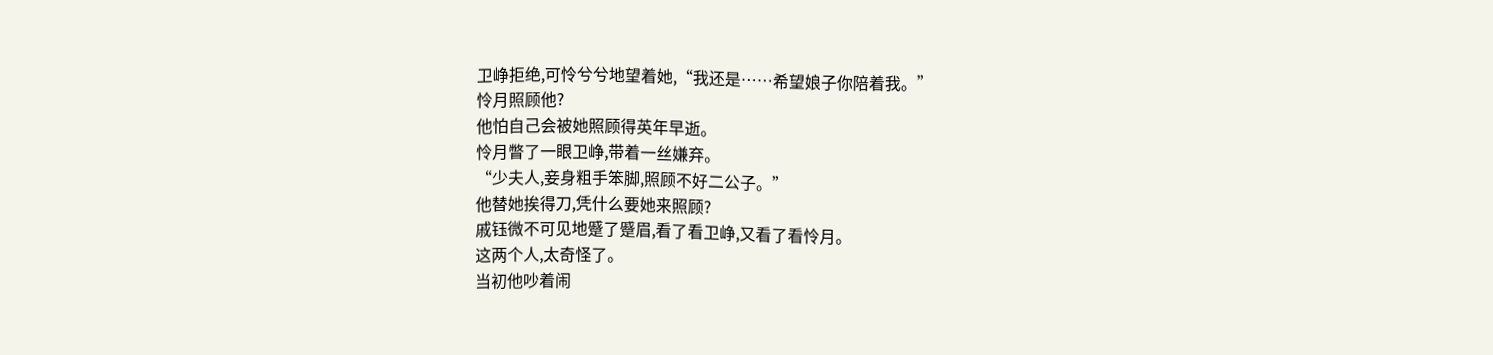卫峥拒绝,可怜兮兮地望着她,“我还是……希望娘子你陪着我。”
怜月照顾他?
他怕自己会被她照顾得英年早逝。
怜月瞥了一眼卫峥,带着一丝嫌弃。
“少夫人,妾身粗手笨脚,照顾不好二公子。”
他替她挨得刀,凭什么要她来照顾?
戚钰微不可见地蹙了蹙眉,看了看卫峥,又看了看怜月。
这两个人,太奇怪了。
当初他吵着闹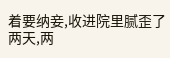着要纳妾,收进院里腻歪了两天,两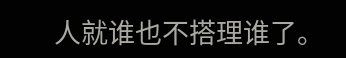人就谁也不搭理谁了。